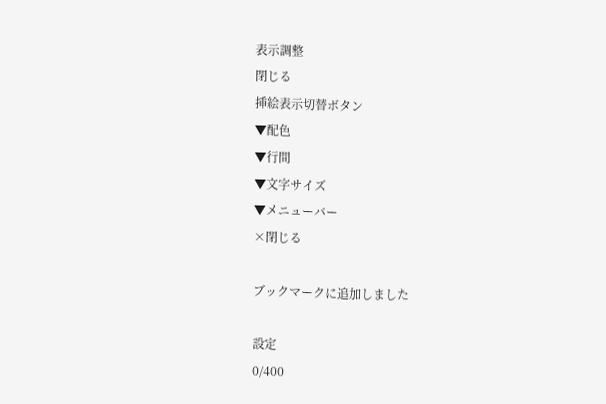表示調整
閉じる
挿絵表示切替ボタン
▼配色
▼行間
▼文字サイズ
▼メニューバー
×閉じる

ブックマークに追加しました

設定
0/400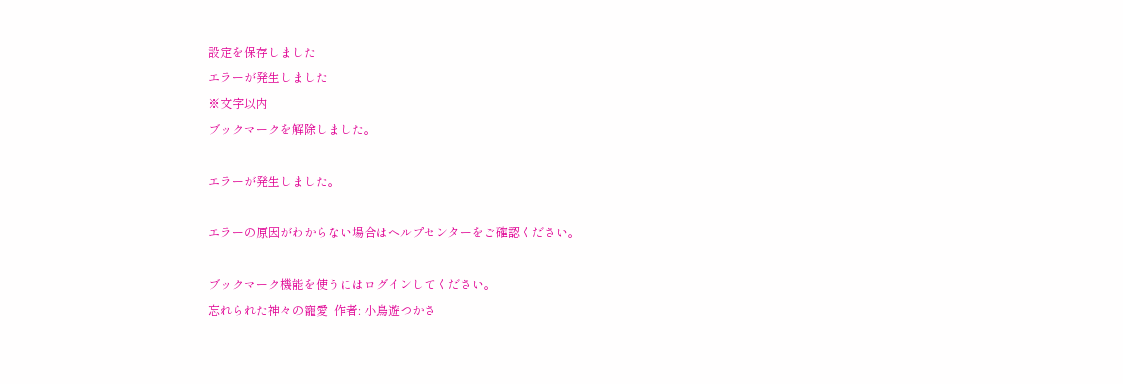設定を保存しました
エラーが発生しました
※文字以内
ブックマークを解除しました。

エラーが発生しました。

エラーの原因がわからない場合はヘルプセンターをご確認ください。

ブックマーク機能を使うにはログインしてください。
忘れられた神々の寵愛  作者: 小鳥遊つかさ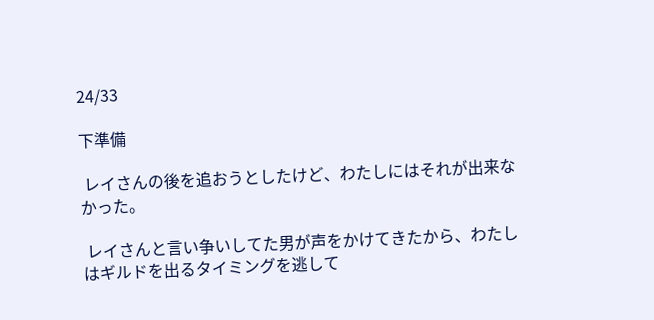24/33

下準備

 レイさんの後を追おうとしたけど、わたしにはそれが出来なかった。

 レイさんと言い争いしてた男が声をかけてきたから、わたしはギルドを出るタイミングを逃して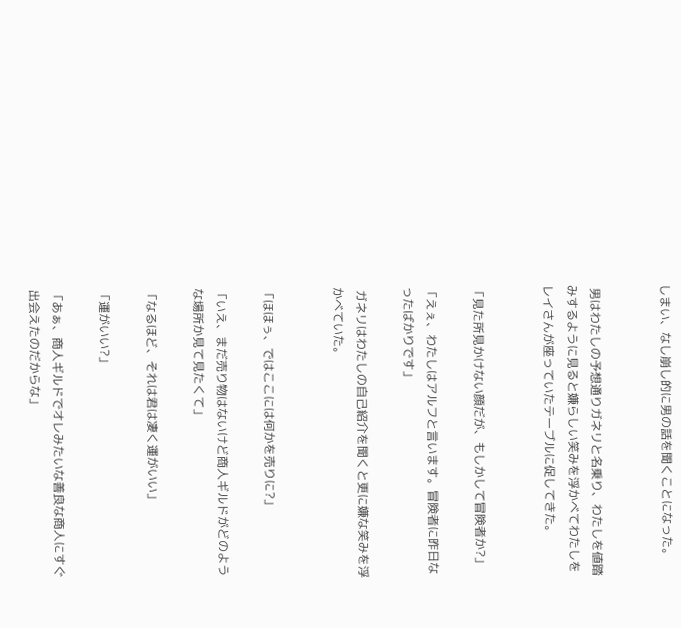しまい、なし崩し的に男の話を聞くことになった。


 男はわたしの予想通りガネリと名乗り、わたしを値踏みするように見ると嫌らしい笑みを浮かべてわたしをレイさんが座っていたテーブルに促してきた。


「見た所見かけない顔だが、もしかして冒険者か?」

「えぇ、わたしはアルフと言います。冒険者に昨日なったばかりです」

 ガネリはわたしの自己紹介を聞くと更に嫌な笑みを浮かべていた。


「ほほぅ、ではここには何かを売りに?」

「いえ、まだ売り物はないけど商人ギルドがどのような場所か見て見たくて」

「なるほど、それは君は凄く運がいい」

「運がいい?」

「あぁ、商人ギルドでオレみたいな善良な商人にすぐ出会えたのだからな」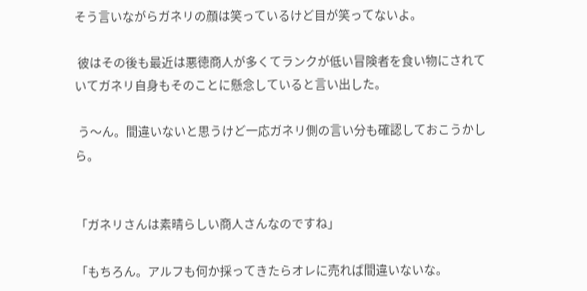そう言いながらガネリの顔は笑っているけど目が笑ってないよ。

 彼はその後も最近は悪徳商人が多くてランクが低い冒険者を食い物にされていてガネリ自身もそのことに懸念していると言い出した。

 う〜ん。間違いないと思うけど一応ガネリ側の言い分も確認しておこうかしら。


「ガネリさんは素晴らしい商人さんなのですね」

「もちろん。アルフも何か採ってきたらオレに売れば間違いないな。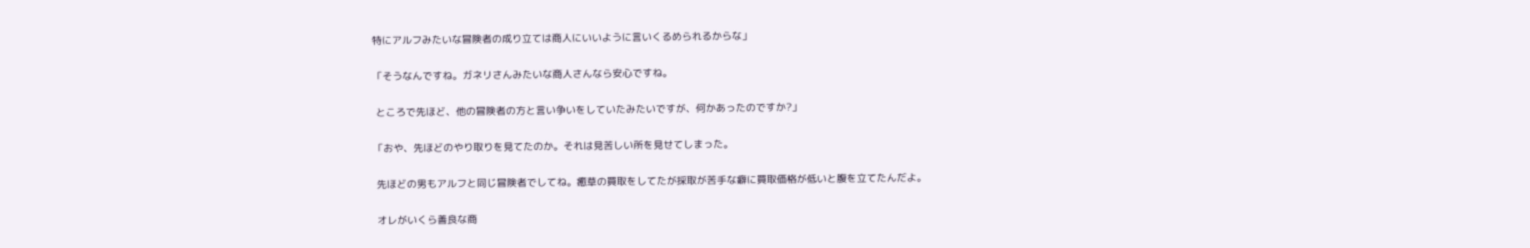特にアルフみたいな冒険者の成り立ては商人にいいように言いくるめられるからな」

「そうなんですね。ガネリさんみたいな商人さんなら安心ですね。

 ところで先ほど、他の冒険者の方と言い争いをしていたみたいですが、何かあったのですか?」

「おや、先ほどのやり取りを見てたのか。それは見苦しい所を見せてしまった。

 先ほどの男もアルフと同じ冒険者でしてね。癒草の買取をしてたが採取が苦手な癖に買取価格が低いと腹を立てたんだよ。

 オレがいくら善良な商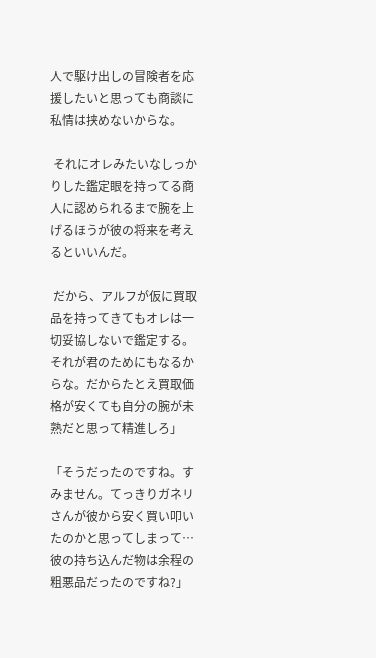人で駆け出しの冒険者を応援したいと思っても商談に私情は挟めないからな。

 それにオレみたいなしっかりした鑑定眼を持ってる商人に認められるまで腕を上げるほうが彼の将来を考えるといいんだ。

 だから、アルフが仮に買取品を持ってきてもオレは一切妥協しないで鑑定する。それが君のためにもなるからな。だからたとえ買取価格が安くても自分の腕が未熟だと思って精進しろ」

「そうだったのですね。すみません。てっきりガネリさんが彼から安く買い叩いたのかと思ってしまって…彼の持ち込んだ物は余程の粗悪品だったのですね?」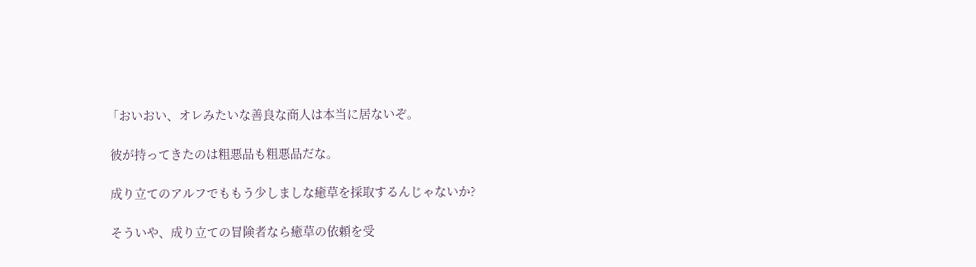「おいおい、オレみたいな善良な商人は本当に居ないぞ。

 彼が持ってきたのは粗悪品も粗悪品だな。

 成り立てのアルフでももう少しましな癒草を採取するんじゃないか?

 そういや、成り立ての冒険者なら癒草の依頼を受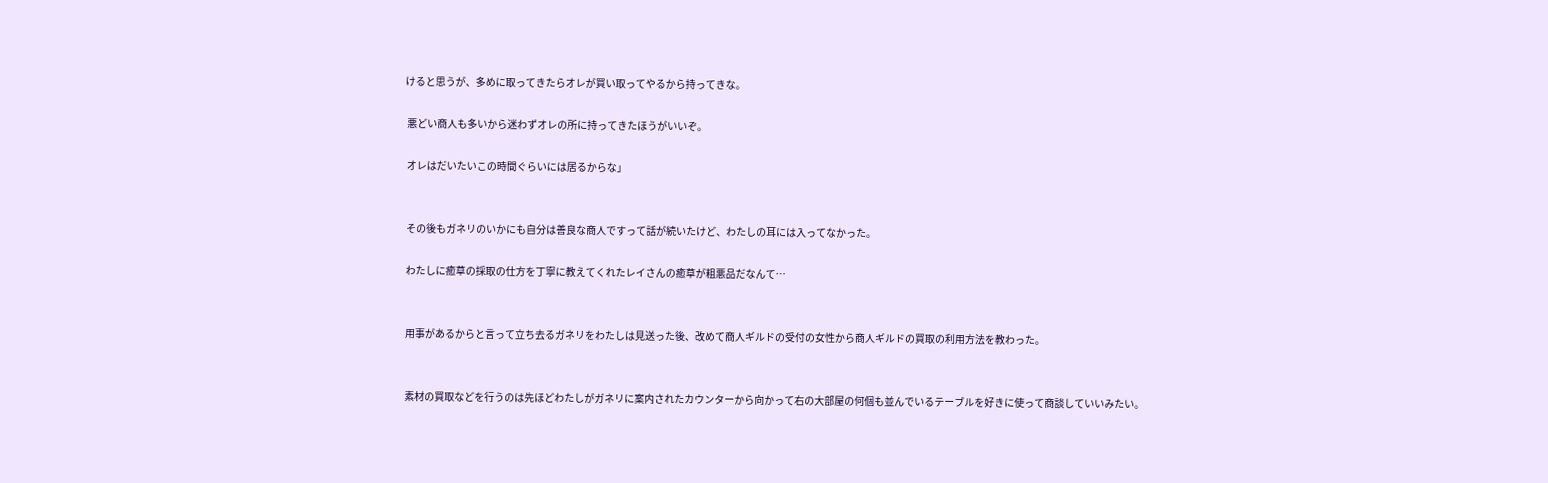けると思うが、多めに取ってきたらオレが買い取ってやるから持ってきな。

 悪どい商人も多いから迷わずオレの所に持ってきたほうがいいぞ。

 オレはだいたいこの時間ぐらいには居るからな」


 その後もガネリのいかにも自分は善良な商人ですって話が続いたけど、わたしの耳には入ってなかった。

 わたしに癒草の採取の仕方を丁寧に教えてくれたレイさんの癒草が粗悪品だなんて…


 用事があるからと言って立ち去るガネリをわたしは見送った後、改めて商人ギルドの受付の女性から商人ギルドの買取の利用方法を教わった。


 素材の買取などを行うのは先ほどわたしがガネリに案内されたカウンターから向かって右の大部屋の何個も並んでいるテーブルを好きに使って商談していいみたい。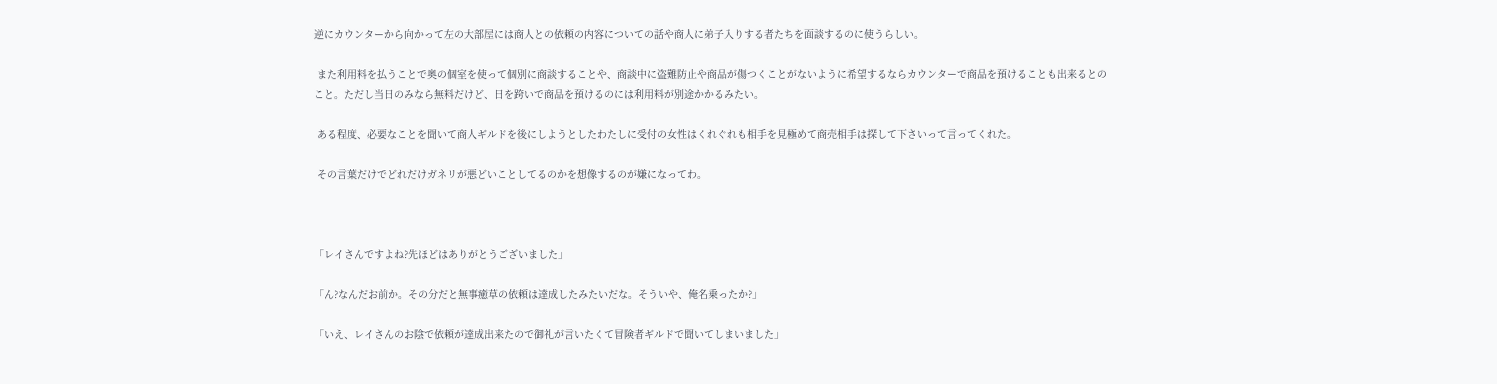逆にカウンターから向かって左の大部屋には商人との依頼の内容についての話や商人に弟子入りする者たちを面談するのに使うらしい。

 また利用料を払うことで奥の個室を使って個別に商談することや、商談中に盗難防止や商品が傷つくことがないように希望するならカウンターで商品を預けることも出来るとのこと。ただし当日のみなら無料だけど、日を跨いで商品を預けるのには利用料が別途かかるみたい。

 ある程度、必要なことを聞いて商人ギルドを後にしようとしたわたしに受付の女性はくれぐれも相手を見極めて商売相手は探して下さいって言ってくれた。

 その言葉だけでどれだけガネリが悪どいことしてるのかを想像するのが嫌になってわ。



「レイさんですよね?先ほどはありがとうございました」

「ん?なんだお前か。その分だと無事癒草の依頼は達成したみたいだな。そういや、俺名乗ったか?」

「いえ、レイさんのお陰で依頼が達成出来たので御礼が言いたくて冒険者ギルドで聞いてしまいました」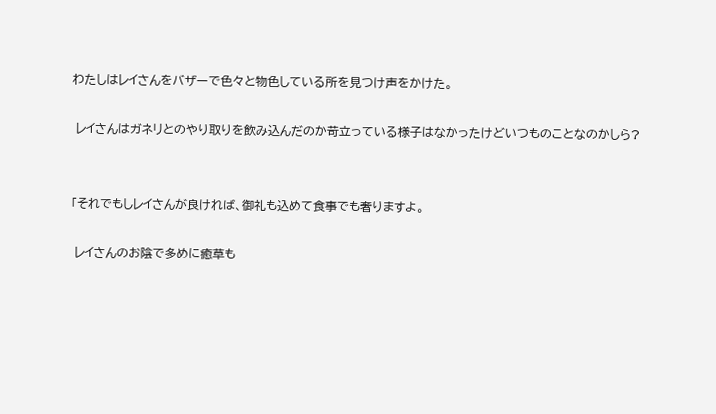わたしはレイさんをバザーで色々と物色している所を見つけ声をかけた。

 レイさんはガネリとのやり取りを飲み込んだのか苛立っている様子はなかったけどいつものことなのかしら?


「それでもしレイさんが良ければ、御礼も込めて食事でも奢りますよ。

 レイさんのお陰で多めに癒草も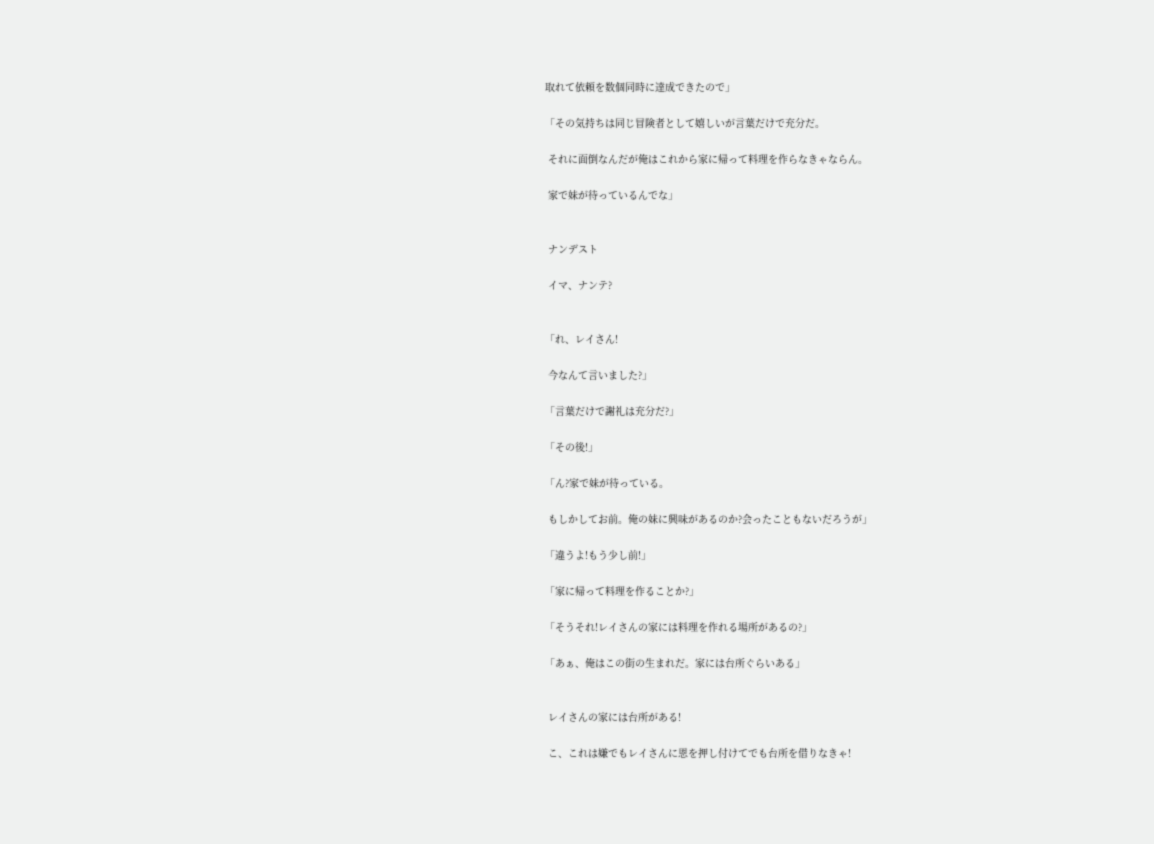取れて依頼を数個同時に達成できたので」

「その気持ちは同じ冒険者として嬉しいが言葉だけで充分だ。

 それに面倒なんだが俺はこれから家に帰って料理を作らなきゃならん。

 家で妹が待っているんでな」


 ナンデスト

 イマ、ナンテ?


「れ、レイさん!

 今なんて言いました?」

「言葉だけで謝礼は充分だ?」

「その後!」

「ん?家で妹が待っている。

 もしかしてお前。俺の妹に興味があるのか?会ったこともないだろうが」

「違うよ!もう少し前!」

「家に帰って料理を作ることか?」

「そうそれ!レイさんの家には料理を作れる場所があるの?」

「あぁ、俺はこの街の生まれだ。家には台所ぐらいある」


 レイさんの家には台所がある!

 こ、これは嫌でもレイさんに恩を押し付けてでも台所を借りなきゃ!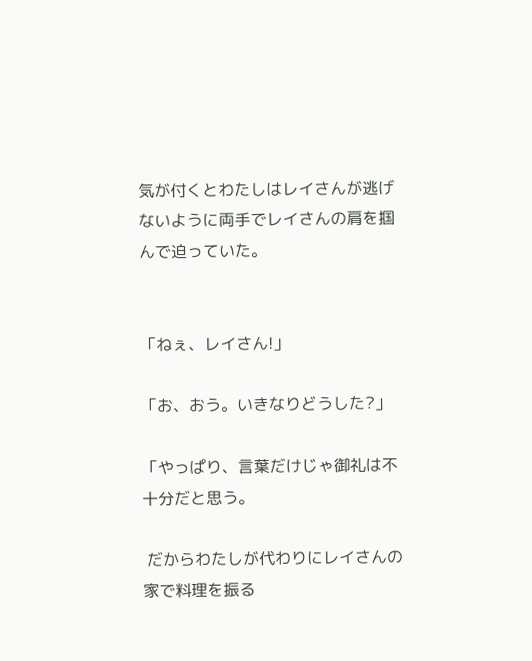気が付くとわたしはレイさんが逃げないように両手でレイさんの肩を掴んで迫っていた。


「ねぇ、レイさん!」

「お、おう。いきなりどうした?」

「やっぱり、言葉だけじゃ御礼は不十分だと思う。

 だからわたしが代わりにレイさんの家で料理を振る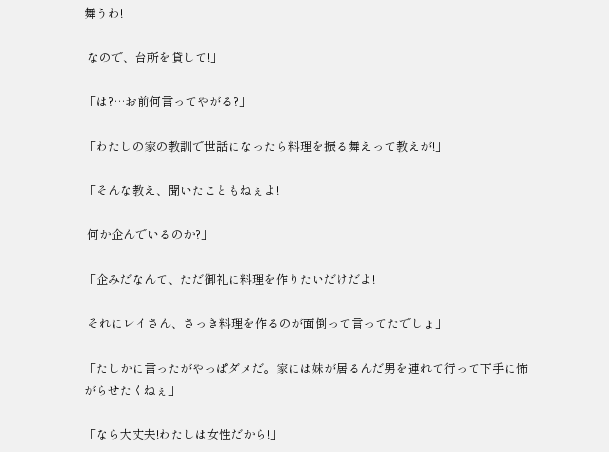舞うわ!

 なので、台所を貸して!」

「は?…お前何言ってやがる?」

「わたしの家の教訓で世話になったら料理を振る舞えって教えが!」

「そんな教え、聞いたこともねぇよ!

 何か企んでいるのか?」

「企みだなんて、ただ御礼に料理を作りたいだけだよ!

 それにレイさん、さっき料理を作るのが面倒って言ってたでしょ」

「たしかに言ったがやっぱダメだ。家には妹が居るんだ男を連れて行って下手に怖がらせたくねぇ」

「なら大丈夫!わたしは女性だから!」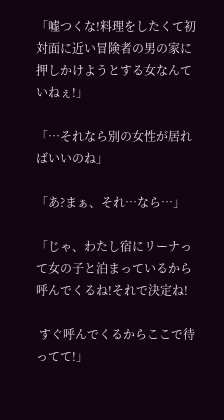「嘘つくな!料理をしたくて初対面に近い冒険者の男の家に押しかけようとする女なんていねぇ!」

「…それなら別の女性が居ればいいのね」

「あ?まぁ、それ…なら…」

「じゃ、わたし宿にリーナって女の子と泊まっているから呼んでくるね!それで決定ね!

 すぐ呼んでくるからここで待ってて!」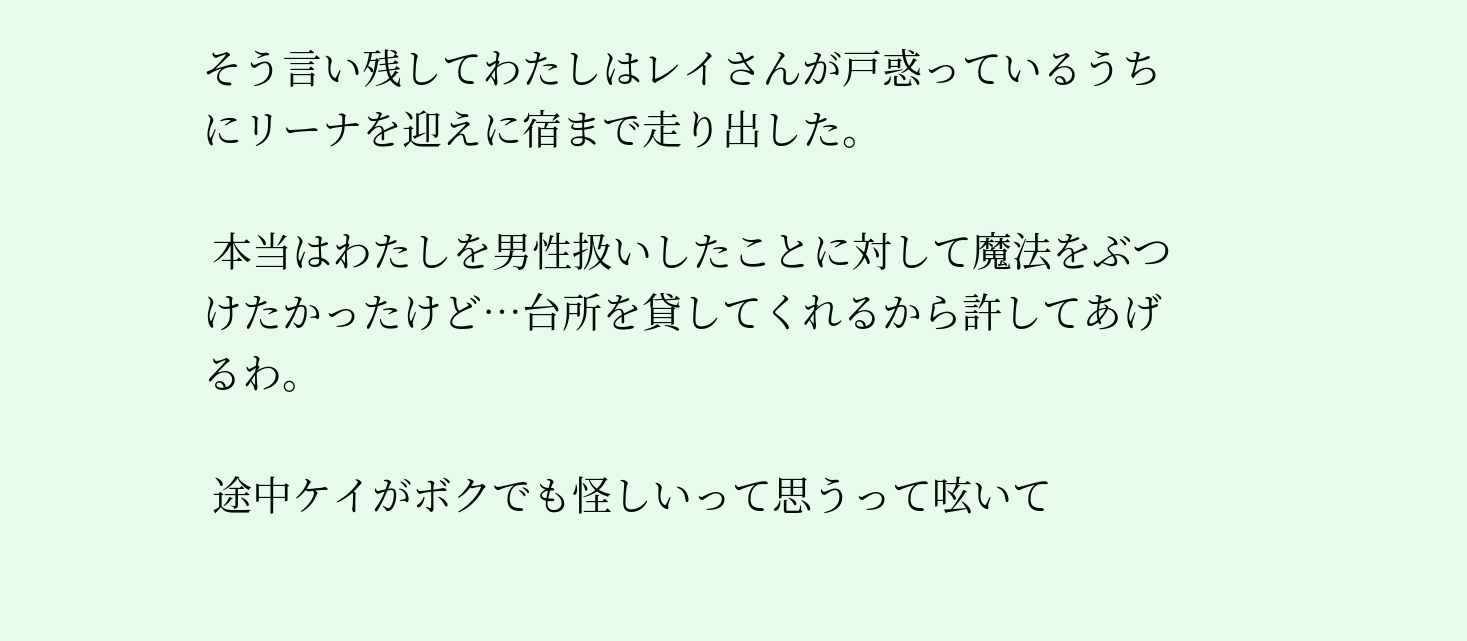そう言い残してわたしはレイさんが戸惑っているうちにリーナを迎えに宿まで走り出した。

 本当はわたしを男性扱いしたことに対して魔法をぶつけたかったけど…台所を貸してくれるから許してあげるわ。

 途中ケイがボクでも怪しいって思うって呟いて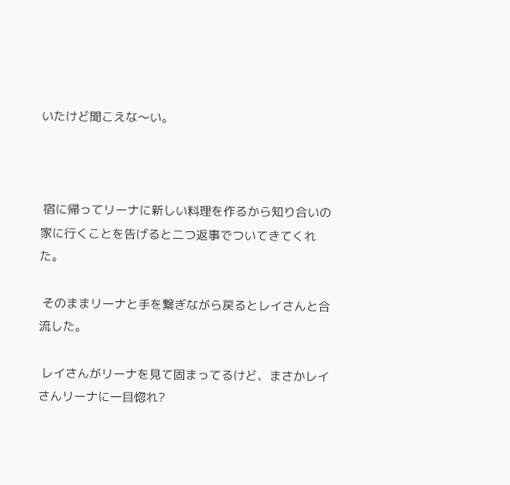いたけど聞こえな〜い。



 宿に帰ってリーナに新しい料理を作るから知り合いの家に行くことを告げると二つ返事でついてきてくれた。

 そのままリーナと手を繋ぎながら戻るとレイさんと合流した。

 レイさんがリーナを見て固まってるけど、まさかレイさんリーナに一目惚れ?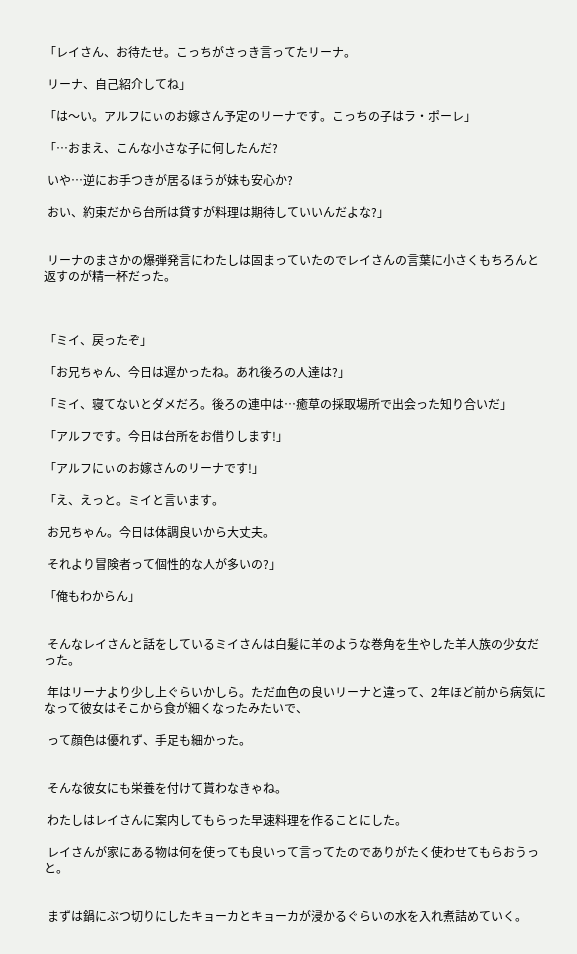「レイさん、お待たせ。こっちがさっき言ってたリーナ。

 リーナ、自己紹介してね」

「は〜い。アルフにぃのお嫁さん予定のリーナです。こっちの子はラ・ポーレ」

「…おまえ、こんな小さな子に何したんだ?

 いや…逆にお手つきが居るほうが妹も安心か?

 おい、約束だから台所は貸すが料理は期待していいんだよな?」


 リーナのまさかの爆弾発言にわたしは固まっていたのでレイさんの言葉に小さくもちろんと返すのが精一杯だった。



「ミイ、戻ったぞ」

「お兄ちゃん、今日は遅かったね。あれ後ろの人達は?」

「ミイ、寝てないとダメだろ。後ろの連中は…癒草の採取場所で出会った知り合いだ」

「アルフです。今日は台所をお借りします!」

「アルフにぃのお嫁さんのリーナです!」

「え、えっと。ミイと言います。

 お兄ちゃん。今日は体調良いから大丈夫。

 それより冒険者って個性的な人が多いの?」

「俺もわからん」


 そんなレイさんと話をしているミイさんは白髪に羊のような巻角を生やした羊人族の少女だった。

 年はリーナより少し上ぐらいかしら。ただ血色の良いリーナと違って、2年ほど前から病気になって彼女はそこから食が細くなったみたいで、

 って顔色は優れず、手足も細かった。


 そんな彼女にも栄養を付けて貰わなきゃね。

 わたしはレイさんに案内してもらった早速料理を作ることにした。

 レイさんが家にある物は何を使っても良いって言ってたのでありがたく使わせてもらおうっと。


 まずは鍋にぶつ切りにしたキョーカとキョーカが浸かるぐらいの水を入れ煮詰めていく。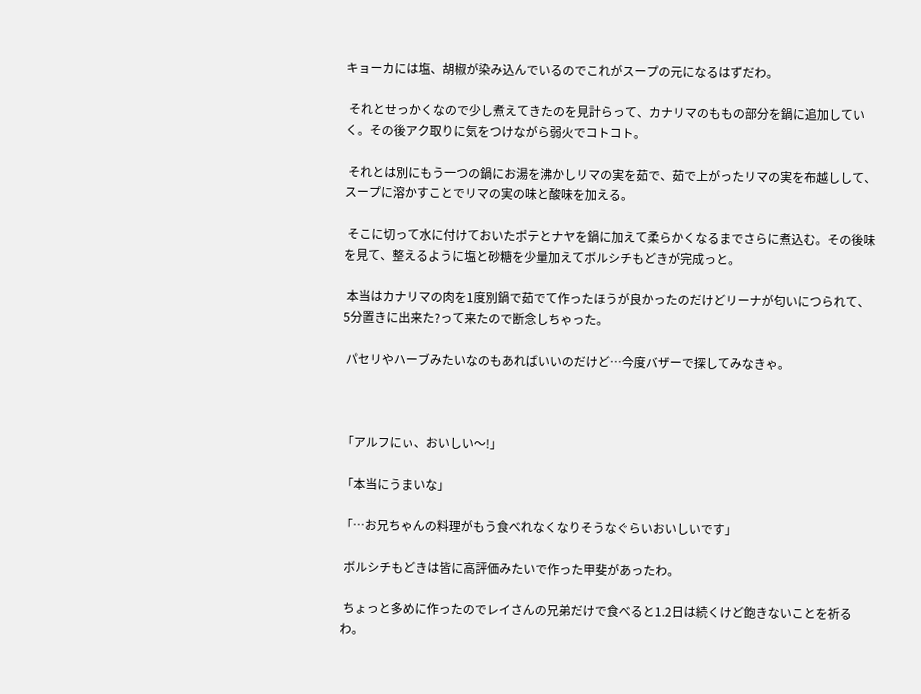キョーカには塩、胡椒が染み込んでいるのでこれがスープの元になるはずだわ。

 それとせっかくなので少し煮えてきたのを見計らって、カナリマのももの部分を鍋に追加していく。その後アク取りに気をつけながら弱火でコトコト。

 それとは別にもう一つの鍋にお湯を沸かしリマの実を茹で、茹で上がったリマの実を布越しして、スープに溶かすことでリマの実の味と酸味を加える。

 そこに切って水に付けておいたポテとナヤを鍋に加えて柔らかくなるまでさらに煮込む。その後味を見て、整えるように塩と砂糖を少量加えてボルシチもどきが完成っと。

 本当はカナリマの肉を1度別鍋で茹でて作ったほうが良かったのだけどリーナが匂いにつられて、5分置きに出来た?って来たので断念しちゃった。

 パセリやハーブみたいなのもあればいいのだけど…今度バザーで探してみなきゃ。



「アルフにぃ、おいしい〜!」

「本当にうまいな」

「…お兄ちゃんの料理がもう食べれなくなりそうなぐらいおいしいです」

 ボルシチもどきは皆に高評価みたいで作った甲斐があったわ。

 ちょっと多めに作ったのでレイさんの兄弟だけで食べると1.2日は続くけど飽きないことを祈るわ。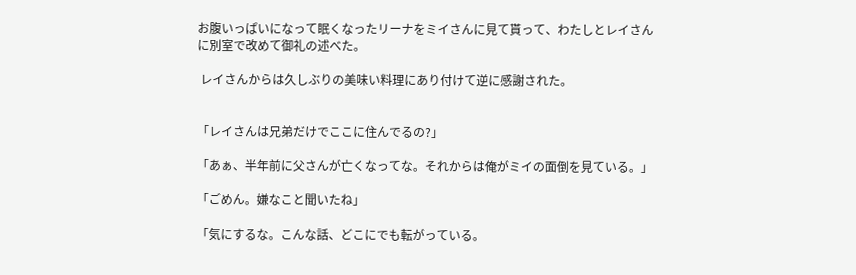お腹いっぱいになって眠くなったリーナをミイさんに見て貰って、わたしとレイさんに別室で改めて御礼の述べた。

 レイさんからは久しぶりの美味い料理にあり付けて逆に感謝された。


「レイさんは兄弟だけでここに住んでるの?」

「あぁ、半年前に父さんが亡くなってな。それからは俺がミイの面倒を見ている。」

「ごめん。嫌なこと聞いたね」

「気にするな。こんな話、どこにでも転がっている。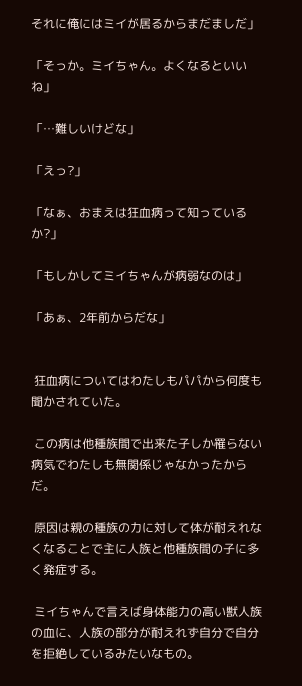それに俺にはミイが居るからまだましだ」

「そっか。ミイちゃん。よくなるといいね」

「…難しいけどな」

「えっ?」

「なぁ、おまえは狂血病って知っているか?」

「もしかしてミイちゃんが病弱なのは」

「あぁ、2年前からだな」


 狂血病についてはわたしもパパから何度も聞かされていた。

 この病は他種族間で出来た子しか罹らない病気でわたしも無関係じゃなかったからだ。

 原因は親の種族の力に対して体が耐えれなくなることで主に人族と他種族間の子に多く発症する。

 ミイちゃんで言えば身体能力の高い獣人族の血に、人族の部分が耐えれず自分で自分を拒絶しているみたいなもの。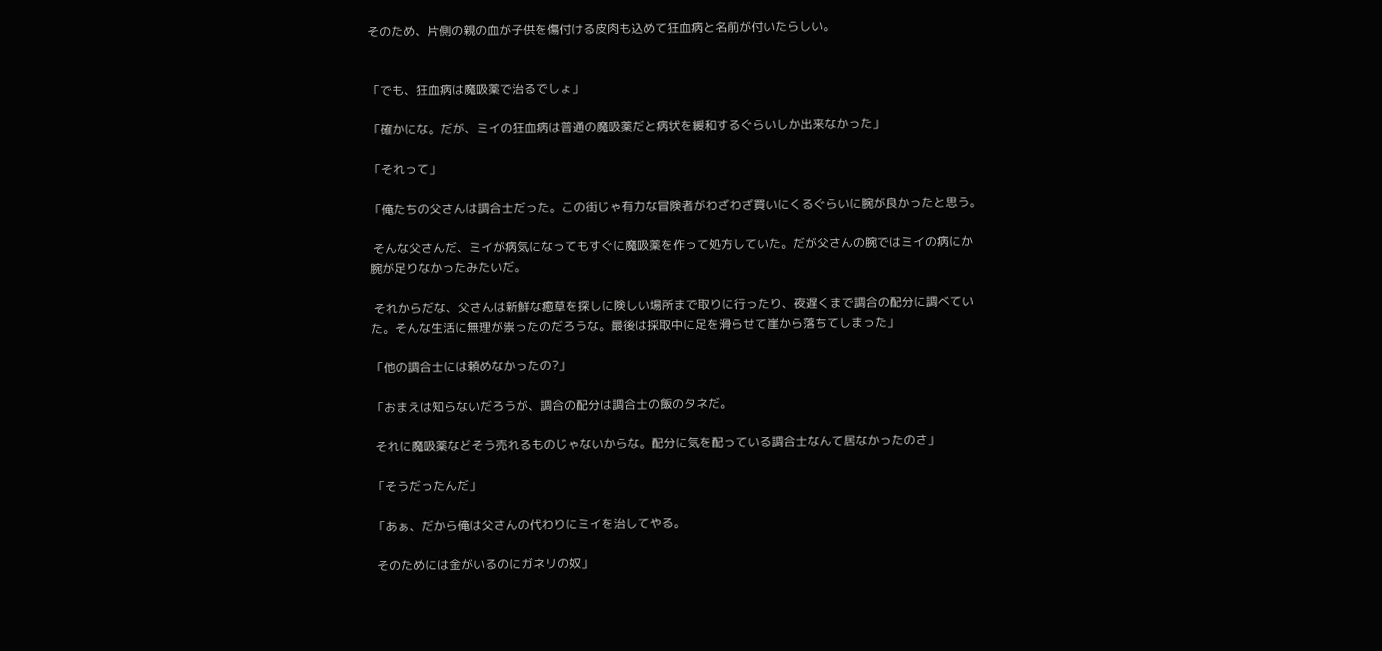そのため、片側の親の血が子供を傷付ける皮肉も込めて狂血病と名前が付いたらしい。


「でも、狂血病は魔吸薬で治るでしょ」

「確かにな。だが、ミイの狂血病は普通の魔吸薬だと病状を緩和するぐらいしか出来なかった」

「それって」

「俺たちの父さんは調合士だった。この街じゃ有力な冒険者がわざわざ買いにくるぐらいに腕が良かったと思う。

 そんな父さんだ、ミイが病気になってもすぐに魔吸薬を作って処方していた。だが父さんの腕ではミイの病にか腕が足りなかったみたいだ。

 それからだな、父さんは新鮮な癒草を探しに険しい場所まで取りに行ったり、夜遅くまで調合の配分に調べていた。そんな生活に無理が祟ったのだろうな。最後は採取中に足を滑らせて崖から落ちてしまった」

「他の調合士には頼めなかったの?」

「おまえは知らないだろうが、調合の配分は調合士の飯のタネだ。

 それに魔吸薬などそう売れるものじゃないからな。配分に気を配っている調合士なんて居なかったのさ」

「そうだったんだ」

「あぁ、だから俺は父さんの代わりにミイを治してやる。

 そのためには金がいるのにガネリの奴」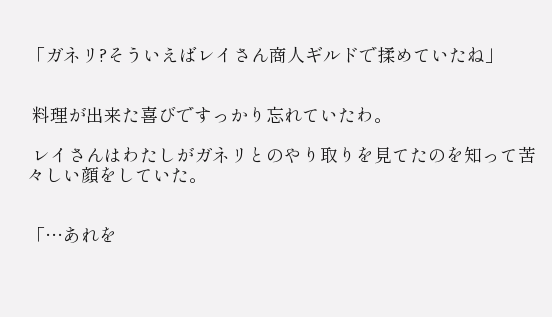「ガネリ?そういえばレイさん商人ギルドで揉めていたね」


 料理が出来た喜びですっかり忘れていたわ。

 レイさんはわたしがガネリとのやり取りを見てたのを知って苦々しい顔をしていた。


「…あれを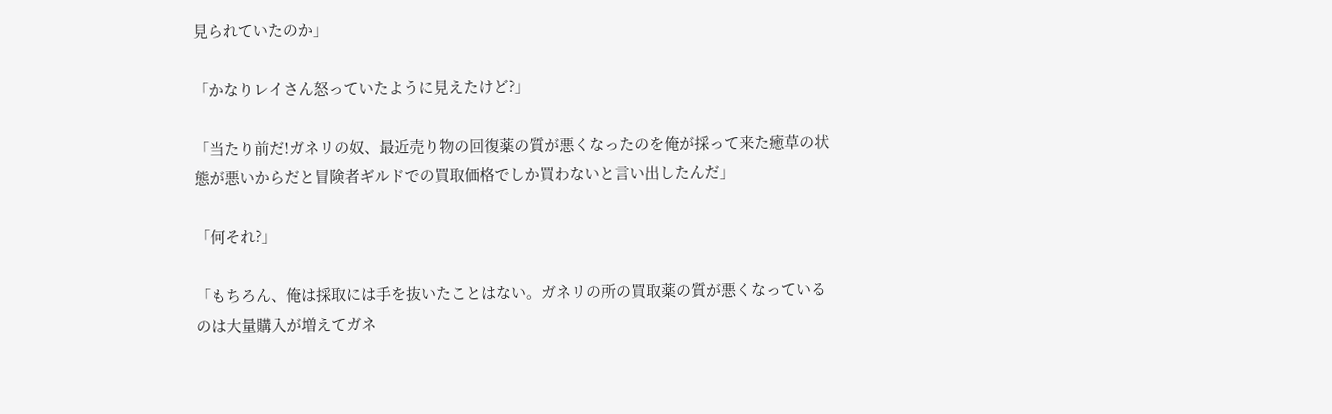見られていたのか」

「かなりレイさん怒っていたように見えたけど?」

「当たり前だ!ガネリの奴、最近売り物の回復薬の質が悪くなったのを俺が採って来た癒草の状態が悪いからだと冒険者ギルドでの買取価格でしか買わないと言い出したんだ」

「何それ?」

「もちろん、俺は採取には手を抜いたことはない。ガネリの所の買取薬の質が悪くなっているのは大量購入が増えてガネ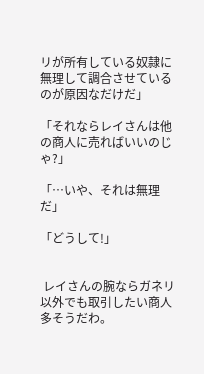リが所有している奴隷に無理して調合させているのが原因なだけだ」

「それならレイさんは他の商人に売ればいいのじゃ?」

「…いや、それは無理だ」

「どうして!」


 レイさんの腕ならガネリ以外でも取引したい商人多そうだわ。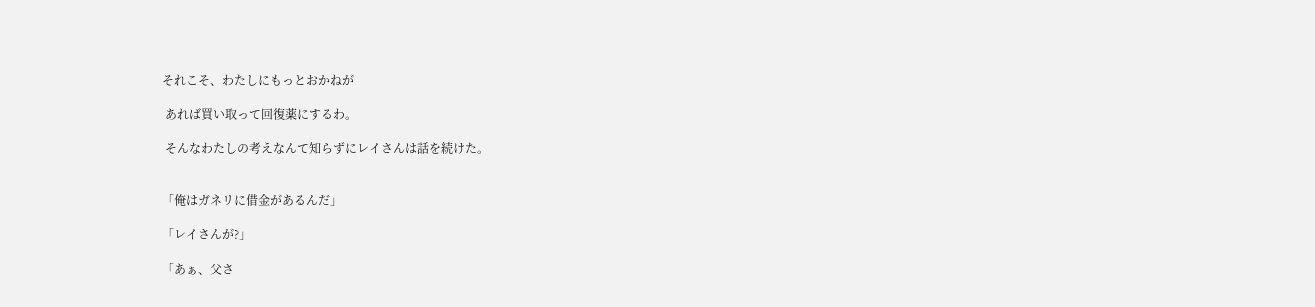それこそ、わたしにもっとおかねが

 あれば買い取って回復薬にするわ。

 そんなわたしの考えなんて知らずにレイさんは話を続けた。


「俺はガネリに借金があるんだ」

「レイさんが?」

「あぁ、父さ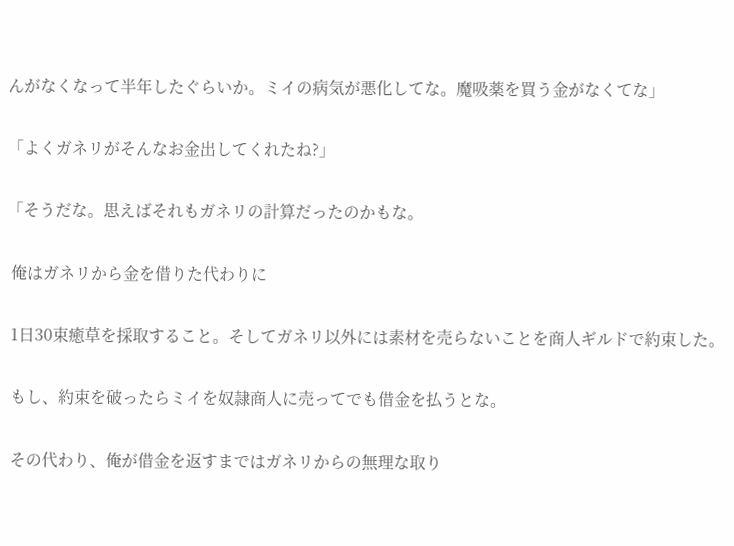んがなくなって半年したぐらいか。ミイの病気が悪化してな。魔吸薬を買う金がなくてな」

「よくガネリがそんなお金出してくれたね?」

「そうだな。思えばそれもガネリの計算だったのかもな。

 俺はガネリから金を借りた代わりに

 1日30束癒草を採取すること。そしてガネリ以外には素材を売らないことを商人ギルドで約束した。

 もし、約束を破ったらミイを奴隷商人に売ってでも借金を払うとな。

 その代わり、俺が借金を返すまではガネリからの無理な取り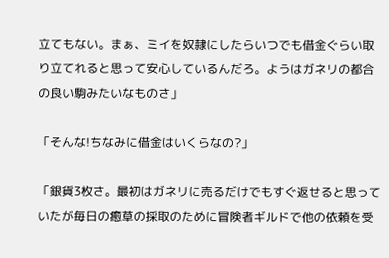立てもない。まぁ、ミイを奴隷にしたらいつでも借金ぐらい取り立てれると思って安心しているんだろ。ようはガネリの都合の良い駒みたいなものさ」

「そんな!ちなみに借金はいくらなの?」

「銀貨3枚さ。最初はガネリに売るだけでもすぐ返せると思っていたが毎日の癒草の採取のために冒険者ギルドで他の依頼を受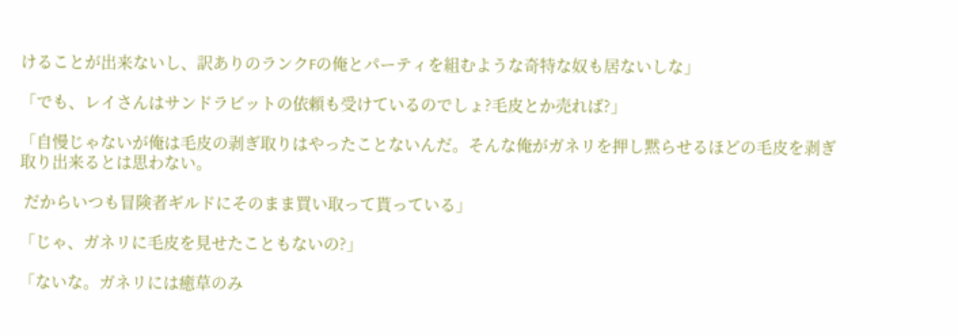けることが出来ないし、訳ありのランクFの俺とパーティを組むような奇特な奴も居ないしな」

「でも、レイさんはサンドラビットの依頼も受けているのでしょ?毛皮とか売れば?」

「自慢じゃないが俺は毛皮の剥ぎ取りはやったことないんだ。そんな俺がガネリを押し黙らせるほどの毛皮を剥ぎ取り出来るとは思わない。

 だからいつも冒険者ギルドにそのまま買い取って貰っている」

「じゃ、ガネリに毛皮を見せたこともないの?」

「ないな。ガネリには癒草のみ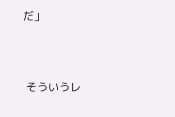だ」


 そういうレ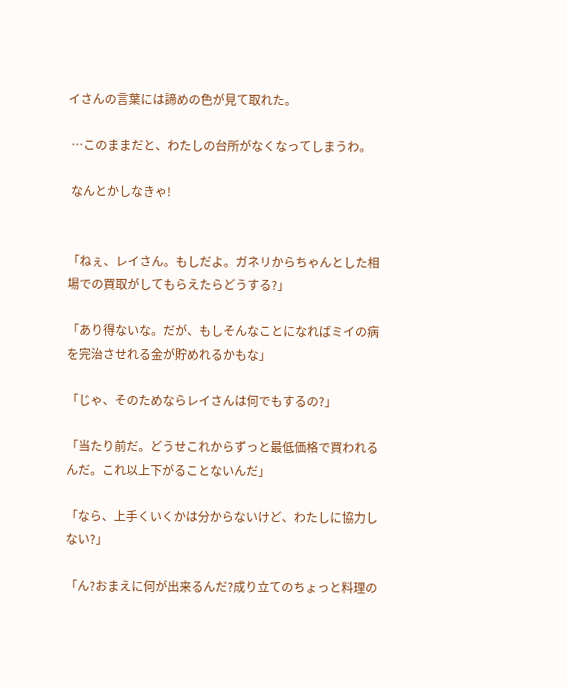イさんの言葉には諦めの色が見て取れた。

 …このままだと、わたしの台所がなくなってしまうわ。

 なんとかしなきゃ!


「ねぇ、レイさん。もしだよ。ガネリからちゃんとした相場での買取がしてもらえたらどうする?」

「あり得ないな。だが、もしそんなことになればミイの病を完治させれる金が貯めれるかもな」

「じゃ、そのためならレイさんは何でもするの?」

「当たり前だ。どうせこれからずっと最低価格で買われるんだ。これ以上下がることないんだ」

「なら、上手くいくかは分からないけど、わたしに協力しない?」

「ん?おまえに何が出来るんだ?成り立てのちょっと料理の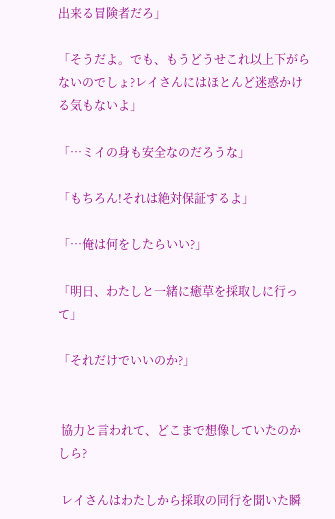出来る冒険者だろ」

「そうだよ。でも、もうどうせこれ以上下がらないのでしょ?レイさんにはほとんど迷惑かける気もないよ」

「…ミイの身も安全なのだろうな」

「もちろん!それは絶対保証するよ」

「…俺は何をしたらいい?」

「明日、わたしと一緒に癒草を採取しに行って」

「それだけでいいのか?」


 協力と言われて、どこまで想像していたのかしら?

 レイさんはわたしから採取の同行を聞いた瞬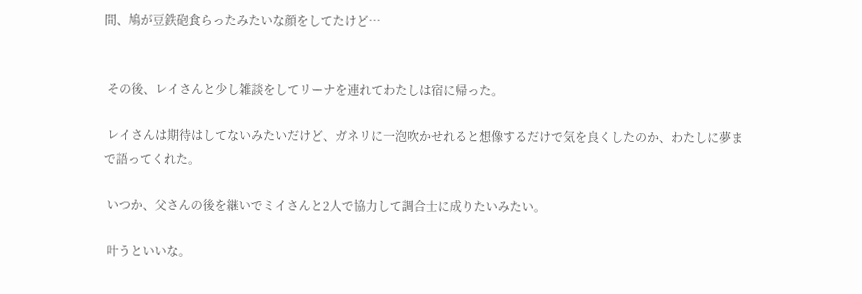間、鳩が豆鉄砲食らったみたいな顔をしてたけど…


 その後、レイさんと少し雑談をしてリーナを連れてわたしは宿に帰った。

 レイさんは期待はしてないみたいだけど、ガネリに一泡吹かせれると想像するだけで気を良くしたのか、わたしに夢まで語ってくれた。

 いつか、父さんの後を継いでミイさんと2人で協力して調合士に成りたいみたい。

 叶うといいな。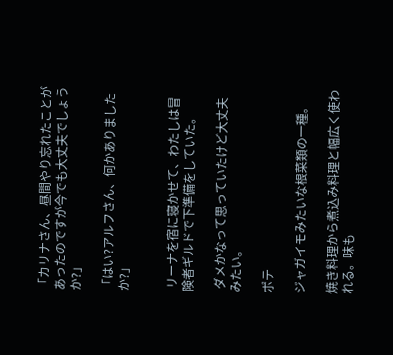「カリナさん、昼間やり忘れたことがあったのですが今でも大丈夫でしょうか?」

「はい?アルフさん、何かありましたか?」


 リーナを宿に寝かせて、わたしは冒険者ギルドで下準備をしていた。

 ダメかなって思っていたけど大丈夫みたい。

ポテ

ジャガイモみたいな根菜類の一種。

焼き料理から煮込み料理と幅広く使われる。味も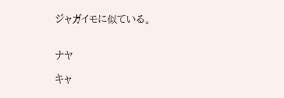ジャガイモに似ている。


ナヤ

キャ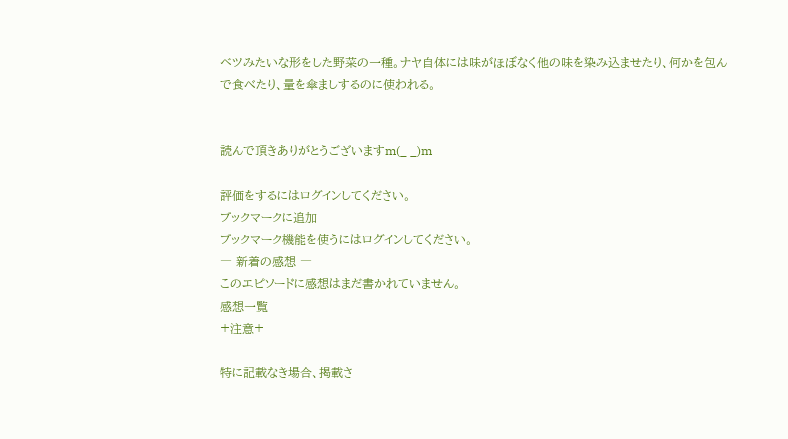ベツみたいな形をした野菜の一種。ナヤ自体には味がほぼなく他の味を染み込ませたり、何かを包んで食べたり、量を傘ましするのに使われる。


読んで頂きありがとうございますm(_ _)m

評価をするにはログインしてください。
ブックマークに追加
ブックマーク機能を使うにはログインしてください。
― 新着の感想 ―
このエピソードに感想はまだ書かれていません。
感想一覧
+注意+

特に記載なき場合、掲載さ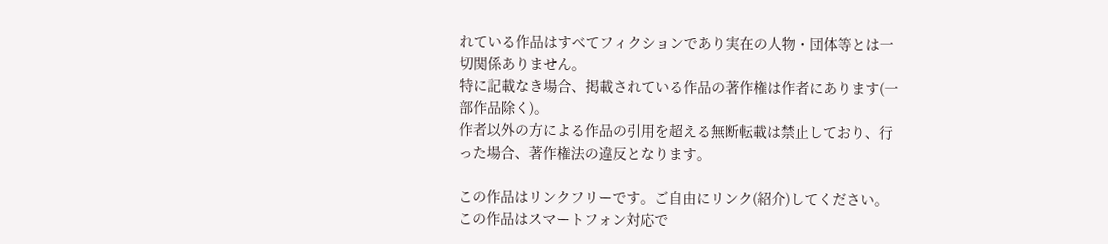れている作品はすべてフィクションであり実在の人物・団体等とは一切関係ありません。
特に記載なき場合、掲載されている作品の著作権は作者にあります(一部作品除く)。
作者以外の方による作品の引用を超える無断転載は禁止しており、行った場合、著作権法の違反となります。

この作品はリンクフリーです。ご自由にリンク(紹介)してください。
この作品はスマートフォン対応で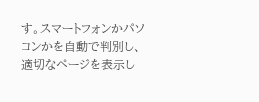す。スマートフォンかパソコンかを自動で判別し、適切なページを表示し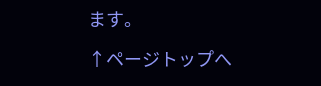ます。

↑ページトップへ